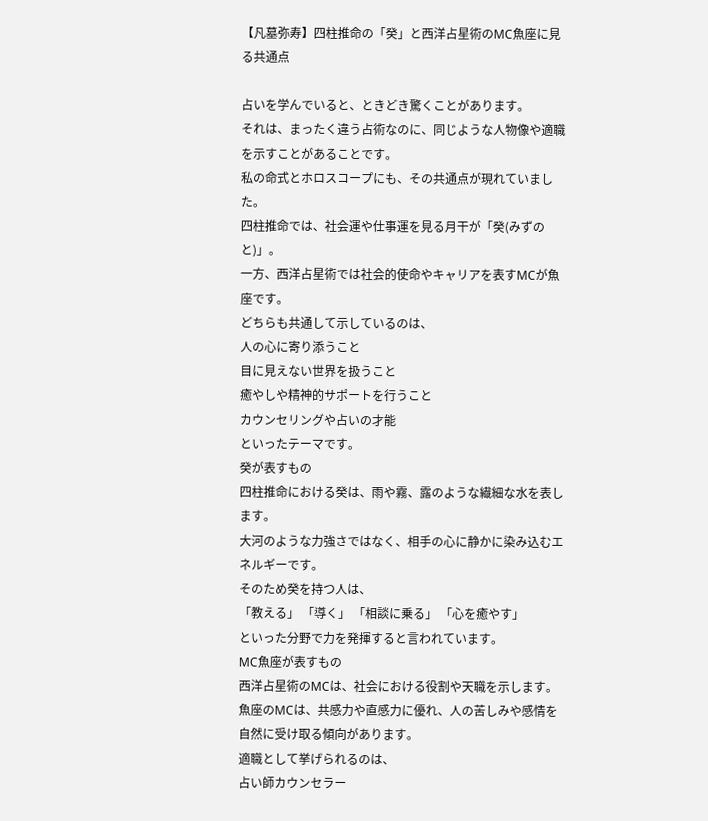【凡墓弥寿】四柱推命の「癸」と西洋占星術のMC魚座に見る共通点

占いを学んでいると、ときどき驚くことがあります。
それは、まったく違う占術なのに、同じような人物像や適職を示すことがあることです。
私の命式とホロスコープにも、その共通点が現れていました。
四柱推命では、社会運や仕事運を見る月干が「癸(みずのと)」。
一方、西洋占星術では社会的使命やキャリアを表すMCが魚座です。
どちらも共通して示しているのは、
人の心に寄り添うこと
目に見えない世界を扱うこと
癒やしや精神的サポートを行うこと
カウンセリングや占いの才能
といったテーマです。
癸が表すもの
四柱推命における癸は、雨や霧、露のような繊細な水を表します。
大河のような力強さではなく、相手の心に静かに染み込むエネルギーです。
そのため癸を持つ人は、
「教える」 「導く」 「相談に乗る」 「心を癒やす」
といった分野で力を発揮すると言われています。
MC魚座が表すもの
西洋占星術のMCは、社会における役割や天職を示します。
魚座のMCは、共感力や直感力に優れ、人の苦しみや感情を自然に受け取る傾向があります。
適職として挙げられるのは、
占い師カウンセラー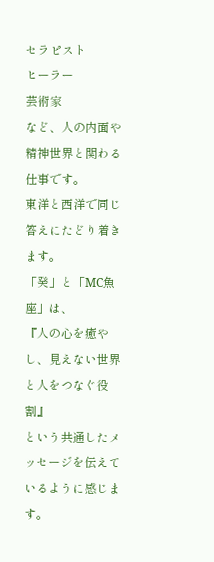セラピスト
ヒーラー
芸術家
など、人の内面や精神世界と関わる仕事です。
東洋と西洋で同じ答えにたどり着きます。
「癸」と「MC魚座」は、
『人の心を癒やし、見えない世界と人をつなぐ役割』
という共通したメッセージを伝えているように感じます。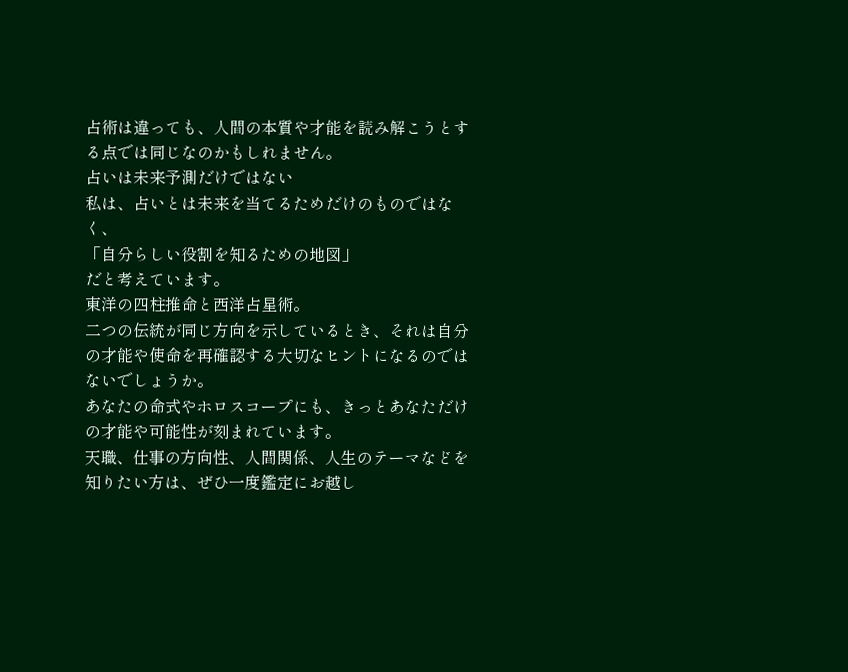占術は違っても、人間の本質や才能を読み解こうとする点では同じなのかもしれません。
占いは未来予測だけではない
私は、占いとは未来を当てるためだけのものではなく、
「自分らしい役割を知るための地図」
だと考えています。
東洋の四柱推命と西洋占星術。
二つの伝統が同じ方向を示しているとき、それは自分の才能や使命を再確認する大切なヒントになるのではないでしょうか。
あなたの命式やホロスコープにも、きっとあなただけの才能や可能性が刻まれています。
天職、仕事の方向性、人間関係、人生のテーマなどを知りたい方は、ぜひ一度鑑定にお越し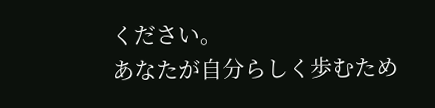ください。
あなたが自分らしく歩むため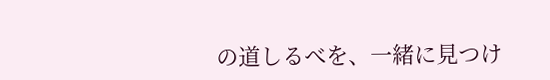の道しるべを、一緒に見つけ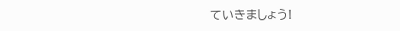ていきましょう!